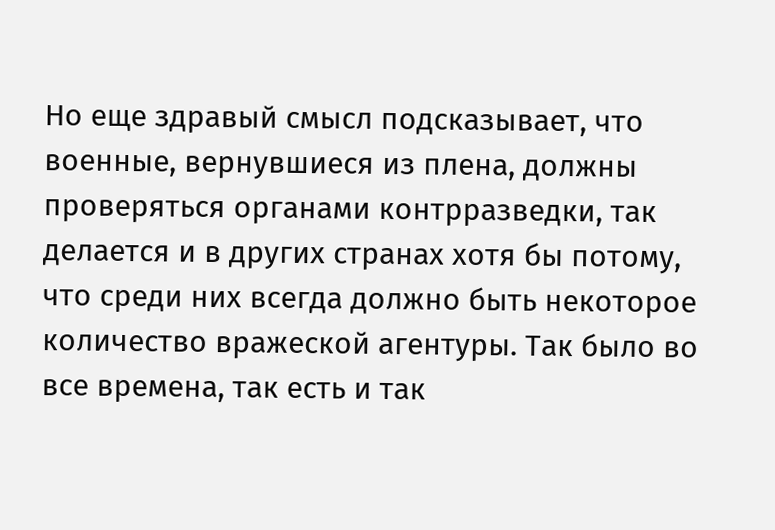Но еще здравый смысл подсказывает, что военные, вернувшиеся из плена, должны проверяться органами контрразведки, так делается и в других странах хотя бы потому, что среди них всегда должно быть некоторое количество вражеской агентуры. Так было во все времена, так есть и так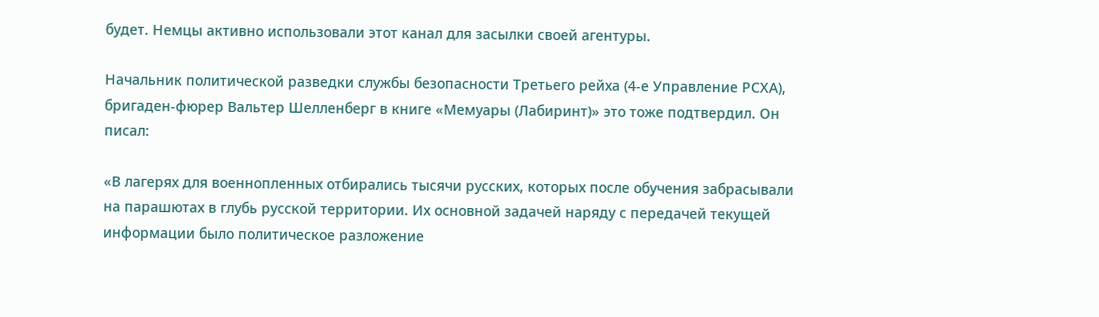будет. Немцы активно использовали этот канал для засылки своей агентуры.

Начальник политической разведки службы безопасности Третьего рейха (4-е Управление РСХА), бригаден-фюрер Вальтер Шелленберг в книге «Мемуары (Лабиринт)» это тоже подтвердил. Он писал:

«В лагерях для военнопленных отбирались тысячи русских, которых после обучения забрасывали на парашютах в глубь русской территории. Их основной задачей наряду с передачей текущей информации было политическое разложение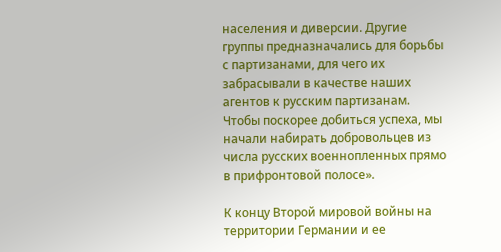населения и диверсии. Другие группы предназначались для борьбы с партизанами, для чего их забрасывали в качестве наших агентов к русским партизанам. Чтобы поскорее добиться успеха, мы начали набирать добровольцев из числа русских военнопленных прямо в прифронтовой полосе».

К концу Второй мировой войны на территории Германии и ее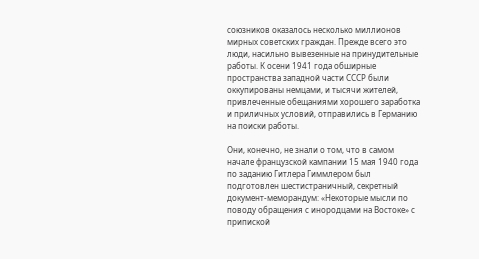союзников оказалось несколько миллионов мирных советских граждан. Прежде всего это люди, насильно вывезенные на принудительные работы. К осени 1941 года обширные пространства западной части СССР были оккупированы немцами, и тысячи жителей, привлеченные обещаниями хорошего заработка и приличных условий, отправились в Германию на поиски работы.

Они, конечно, не знали о том, что в самом начале французской кампании 15 мая 1940 года по заданию Гитлера Гиммлером был подготовлен шестистраничный, секретный документ-меморандум: «Некоторые мысли по поводу обращения с инородцами на Востоке» с припиской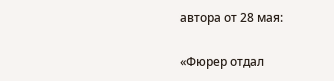автора от 28 мая:

«Фюрер отдал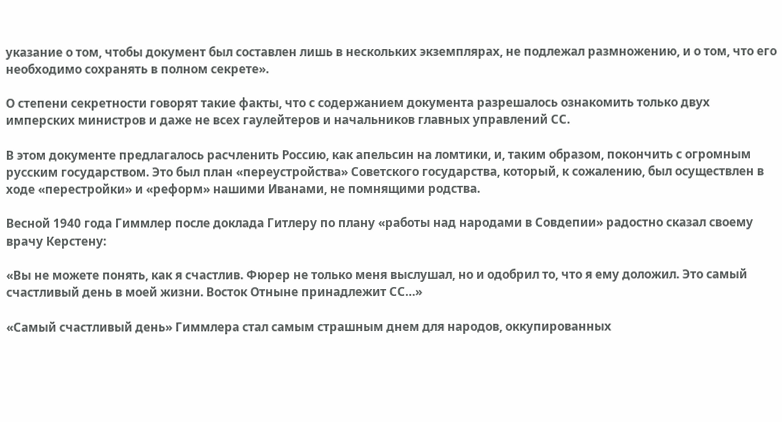указание о том, чтобы документ был составлен лишь в нескольких экземплярах, не подлежал размножению, и о том, что его необходимо сохранять в полном секрете».

О степени секретности говорят такие факты, что с содержанием документа разрешалось ознакомить только двух имперских министров и даже не всех гаулейтеров и начальников главных управлений СС.

В этом документе предлагалось расчленить Россию, как апельсин на ломтики, и, таким образом, покончить с огромным русским государством. Это был план «переустройства» Советского государства, который, к сожалению, был осуществлен в ходе «перестройки» и «реформ» нашими Иванами, не помнящими родства.

Весной 1940 года Гиммлер после доклада Гитлеру по плану «работы над народами в Совдепии» радостно сказал своему врачу Керстену:

«Вы не можете понять, как я счастлив. Фюрер не только меня выслушал, но и одобрил то, что я ему доложил. Это самый счастливый день в моей жизни. Восток Отныне принадлежит СС…»

«Самый счастливый день» Гиммлера стал самым страшным днем для народов, оккупированных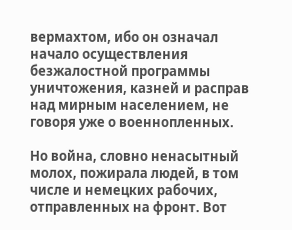вермахтом, ибо он означал начало осуществления безжалостной программы уничтожения, казней и расправ над мирным населением, не говоря уже о военнопленных.

Но война, словно ненасытный молох, пожирала людей, в том числе и немецких рабочих, отправленных на фронт. Вот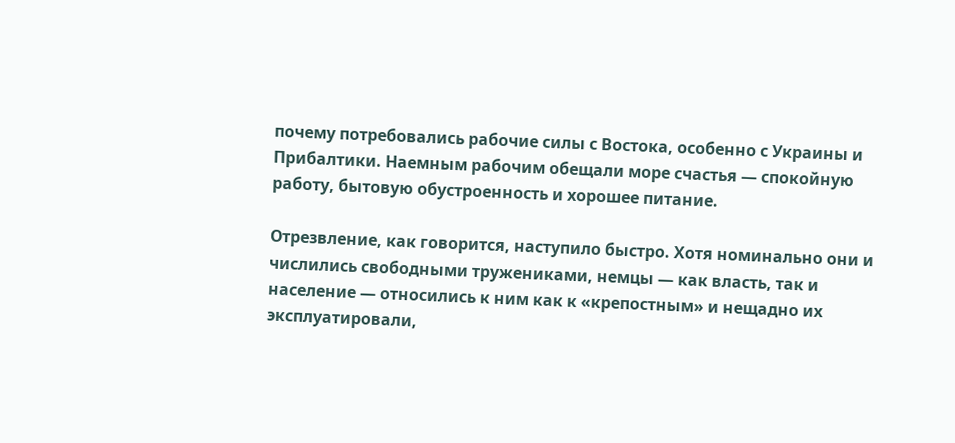почему потребовались рабочие силы с Востока, особенно с Украины и Прибалтики. Наемным рабочим обещали море счастья — спокойную работу, бытовую обустроенность и хорошее питание.

Отрезвление, как говорится, наступило быстро. Хотя номинально они и числились свободными тружениками, немцы — как власть, так и население — относились к ним как к «крепостным» и нещадно их эксплуатировали,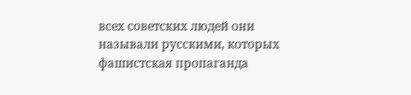всех советских людей они называли русскими, которых фашистская пропаганда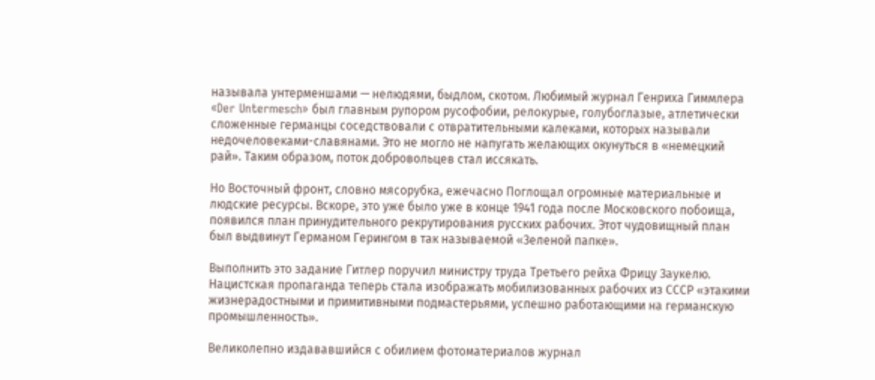называла унтерменшами — нелюдями, быдлом, скотом. Любимый журнал Генриха Гиммлера «Der Untermesch» был главным рупором русофобии, релокурые, голубоглазые, атлетически сложенные германцы соседствовали с отвратительными калеками, которых называли недочеловеками-славянами. Это не могло не напугать желающих окунуться в «немецкий рай». Таким образом, поток добровольцев стал иссякать.

Но Восточный фронт, словно мясорубка, ежечасно Поглощал огромные материальные и людские ресурсы. Вскоре, это уже было уже в конце 1941 года после Московского побоища, появился план принудительного рекрутирования русских рабочих. Этот чудовищный план был выдвинут Германом Герингом в так называемой «Зеленой папке».

Выполнить это задание Гитлер поручил министру труда Третьего рейха Фрицу Заукелю. Нацистская пропаганда теперь стала изображать мобилизованных рабочих из СССР «этакими жизнерадостными и примитивными подмастерьями, успешно работающими на германскую промышленность».

Великолепно издававшийся с обилием фотоматериалов журнал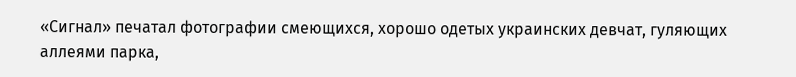«Сигнал» печатал фотографии смеющихся, хорошо одетых украинских девчат, гуляющих аллеями парка,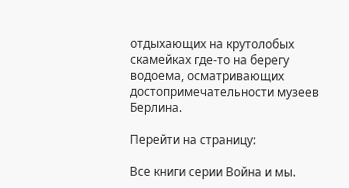отдыхающих на крутолобых скамейках где-то на берегу водоема, осматривающих достопримечательности музеев Берлина.

Перейти на страницу:

Все книги серии Война и мы.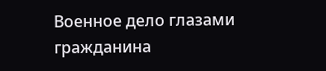Военное дело глазами гражданина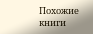Похожие книги